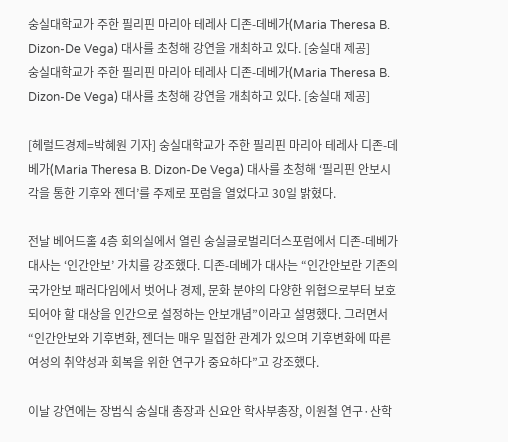숭실대학교가 주한 필리핀 마리아 테레사 디존-데베가(Maria Theresa B. Dizon-De Vega) 대사를 초청해 강연을 개최하고 있다. [숭실대 제공]
숭실대학교가 주한 필리핀 마리아 테레사 디존-데베가(Maria Theresa B. Dizon-De Vega) 대사를 초청해 강연을 개최하고 있다. [숭실대 제공]

[헤럴드경제=박혜원 기자] 숭실대학교가 주한 필리핀 마리아 테레사 디존-데베가(Maria Theresa B. Dizon-De Vega) 대사를 초청해 ‘필리핀 안보시각을 통한 기후와 젠더’를 주제로 포럼을 열었다고 30일 밝혔다.

전날 베어드홀 4층 회의실에서 열린 숭실글로벌리더스포럼에서 디존-데베가 대사는 ‘인간안보’ 가치를 강조했다. 디존-데베가 대사는 “인간안보란 기존의 국가안보 패러다임에서 벗어나 경제, 문화 분야의 다양한 위협으로부터 보호되어야 할 대상을 인간으로 설정하는 안보개념”이라고 설명했다. 그러면서 “인간안보와 기후변화, 젠더는 매우 밀접한 관계가 있으며 기후변화에 따른 여성의 취약성과 회복을 위한 연구가 중요하다”고 강조했다.

이날 강연에는 장범식 숭실대 총장과 신요안 학사부총장, 이원철 연구·산학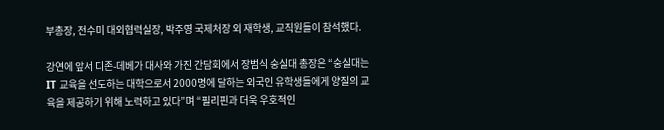부총장, 전수미 대외협력실장, 박주영 국제처장 외 재학생, 교직원들이 참석했다.

강연에 앞서 디존-데베가 대사와 가진 간담회에서 장범식 숭실대 총장은 “숭실대는 IT 교육을 선도하는 대학으로서 2000명에 달하는 외국인 유학생들에게 양질의 교육을 제공하기 위해 노력하고 있다”며 “필리핀과 더욱 우호적인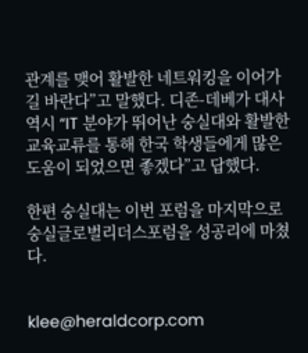관계를 맺어 활발한 네트워킹을 이어가길 바란다”고 말했다. 디존-데베가 대사 역시 “IT 분야가 뛰어난 숭실대와 활발한 교육교류를 통해 한국 학생들에게 많은 도움이 되었으면 좋겠다”고 답했다.

한편 숭실대는 이번 포럼을 마지막으로 숭실글로벌리더스포럼을 성공리에 마쳤다.


klee@heraldcorp.com